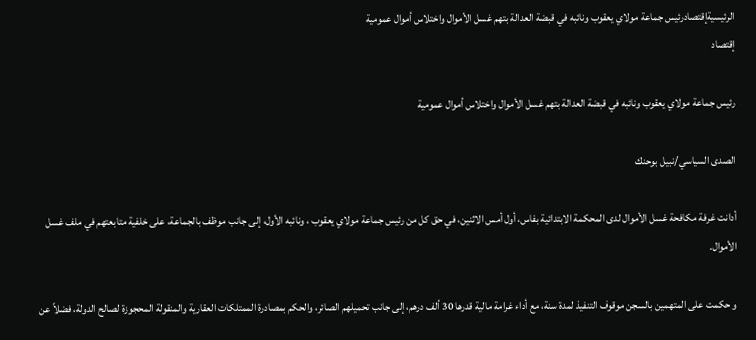الرئيسيةإقتصادرئيس جماعة مولاي يعقوب ونائبه في قبضة العدالة بتهم غسل الأموال واختلاس أموال عمومية
إقتصاد

رئيس جماعة مولاي يعقوب ونائبه في قبضة العدالة بتهم غسل الأموال واختلاس أموال عمومية

الصدى السياسي/نبيل بوحنك

أدانت غرفة مكافحة غسل الأموال لدى المحكمة الابتدائية بفاس، أول أمس الاثنين، في حق كل من رئيس جماعة مولاي يعقوب ، ونائبه الأول، إلى جانب موظف بالجماعة، على خلفية متابعتهم في ملف غسل الأموال.

و حكمت على المتهمين بالسجن موقوف التنفيذ لمدة سنة، مع أداء غرامة مالية قدرها 30 ألف درهم، إلى جانب تحميلهم الصائر، والحكم بمصادرة الممتلكات العقارية والمنقولة المحجوزة لصالح الدولة، فضلاً عن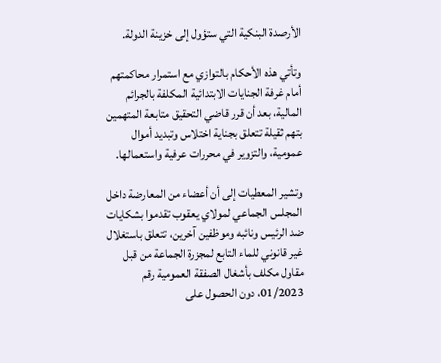الأرصدة البنكية التي ستؤول إلى خزينة الدولة.

وتأتي هذه الأحكام بالتوازي مع استمرار محاكمتهم أمام غرفة الجنايات الابتدائية المكلفة بالجرائم المالية، بعد أن قرر قاضي التحقيق متابعة المتهمين بتهم ثقيلة تتعلق بجناية اختلاس وتبديد أموال عمومية، والتزوير في محررات عرفية واستعمالها.

وتشير المعطيات إلى أن أعضاء من المعارضة داخل المجلس الجماعي لمولاي يعقوب تقدموا بشكايات ضد الرئيس ونائبه وموظفين آخرين، تتعلق باستغلال غير قانوني للماء التابع لمجزرة الجماعة من قبل مقاول مكلف بأشغال الصفقة العمومية رقم 01/2023، دون الحصول على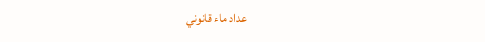عداد ماء قانوني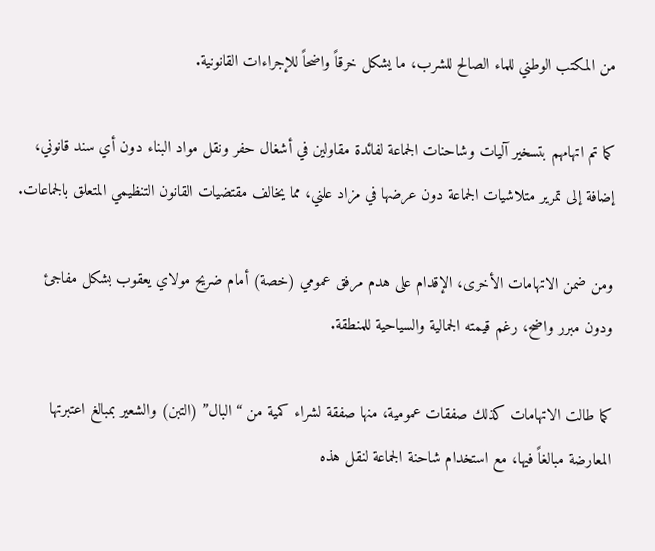من المكتب الوطني للماء الصالح للشرب، ما يشكل خرقاً واضحاً للإجراءات القانونية.

كما تم اتهامهم بتسخير آليات وشاحنات الجماعة لفائدة مقاولين في أشغال حفر ونقل مواد البناء دون أي سند قانوني، إضافة إلى تمرير متلاشيات الجماعة دون عرضها في مزاد علني، مما يخالف مقتضيات القانون التنظيمي المتعلق بالجماعات.

ومن ضمن الاتهامات الأخرى، الإقدام على هدم مرفق عمومي (خصة) أمام ضريح مولاي يعقوب بشكل مفاجئ ودون مبرر واضح، رغم قيمته الجمالية والسياحية للمنطقة.

كما طالت الاتهامات كذلك صفقات عمومية، منها صفقة لشراء كمية من “البال” (التبن) والشعير بمبالغ اعتبرتها المعارضة مبالغاً فيها، مع استخدام شاحنة الجماعة لنقل هذه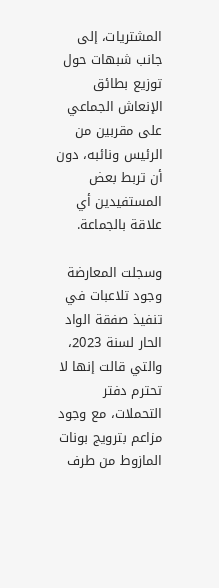المشتريات، إلى جانب شبهات حول توزيع بطائق الإنعاش الجماعي على مقربين من الرئيس ونائبه، دون أن تربط بعض المستفيدين أي علاقة بالجماعة.

وسجلت المعارضة وجود تلاعبات في تنفيذ صفقة الواد الحار لسنة 2023، والتي قالت إنها لا تحترم دفتر التحملات، مع وجود مزاعم بترويج بونات المازوط من طرف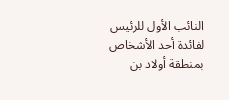النائب الأول للرئيس لفائدة أحد الأشخاص بمنطقة أولاد بن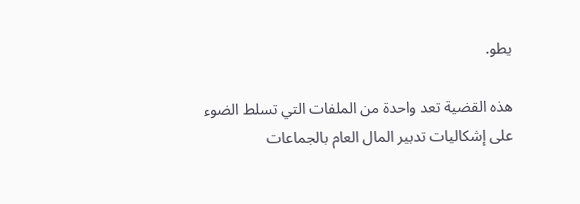يطو.

هذه القضية تعد واحدة من الملفات التي تسلط الضوء على إشكاليات تدبير المال العام بالجماعات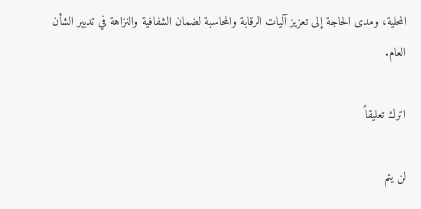المحلية، ومدى الحاجة إلى تعزيز آليات الرقابة والمحاسبة لضمان الشفافية والنزاهة في تدبير الشأن العام.

اترك تعليقاً

لن يتم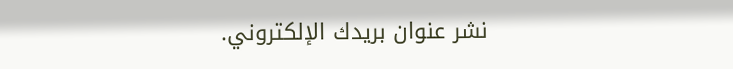نشر عنوان بريدك الإلكتروني.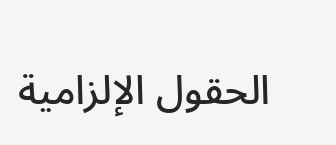الحقول الإلزامية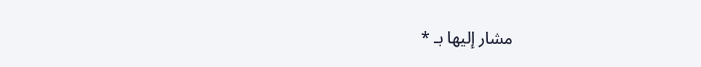مشار إليها بـ *